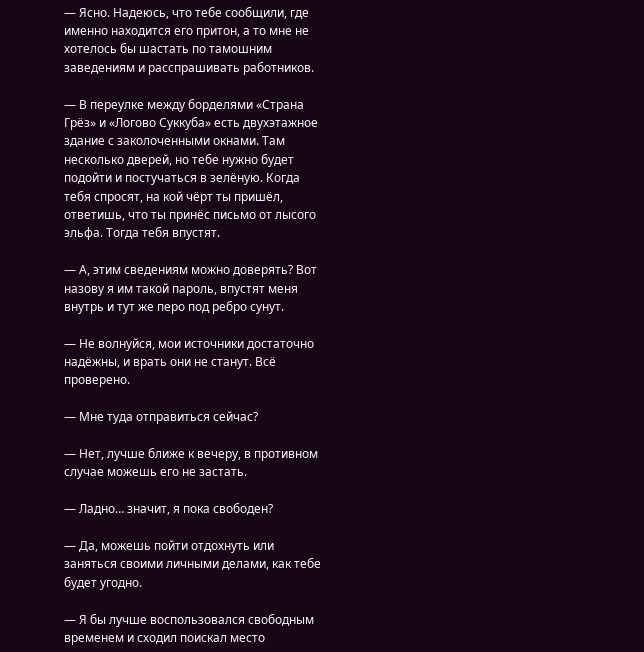— Ясно. Надеюсь, что тебе сообщили, где именно находится его притон, а то мне не хотелось бы шастать по тамошним заведениям и расспрашивать работников.

— В переулке между борделями «Страна Грёз» и «Логово Суккуба» есть двухэтажное здание с заколоченными окнами. Там несколько дверей, но тебе нужно будет подойти и постучаться в зелёную. Когда тебя спросят, на кой чёрт ты пришёл, ответишь, что ты принёс письмо от лысого эльфа. Тогда тебя впустят.

— А, этим сведениям можно доверять? Вот назову я им такой пароль, впустят меня внутрь и тут же перо под ребро сунут.

— Не волнуйся, мои источники достаточно надёжны, и врать они не станут. Всё проверено.

— Мне туда отправиться сейчас?

— Нет, лучше ближе к вечеру, в противном случае можешь его не застать.

— Ладно… значит, я пока свободен?

— Да, можешь пойти отдохнуть или заняться своими личными делами, как тебе будет угодно.

— Я бы лучше воспользовался свободным временем и сходил поискал место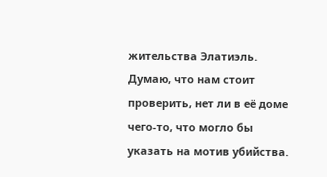жительства Элатиэль. Думаю, что нам стоит проверить, нет ли в её доме чего-то, что могло бы указать на мотив убийства.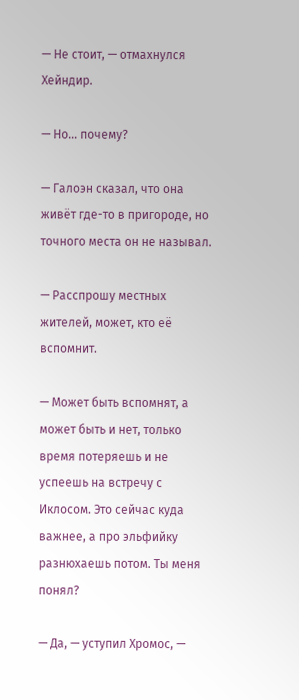— Не стоит, — отмахнулся Хейндир.

— Но… почему?

— Галоэн сказал, что она живёт где-то в пригороде, но точного места он не называл.

— Расспрошу местных жителей, может, кто её вспомнит.

— Может быть вспомнят, а может быть и нет, только время потеряешь и не успеешь на встречу с Иклосом. Это сейчас куда важнее, а про эльфийку разнюхаешь потом. Ты меня понял?

— Да, — уступил Хромос, —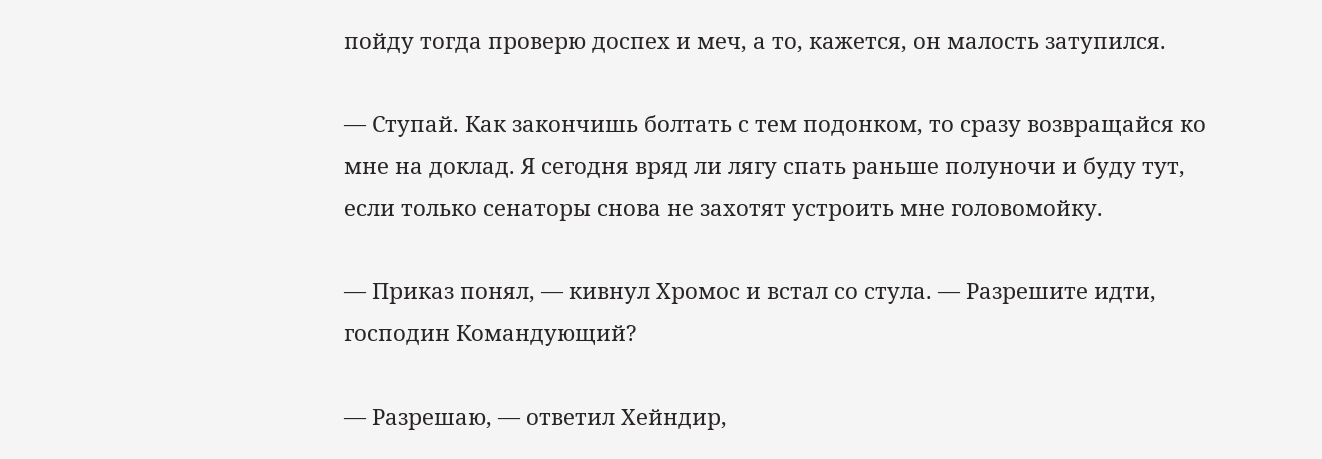пойду тогда проверю доспех и меч, а то, кажется, он малость затупился.

— Ступай. Как закончишь болтать с тем подонком, то сразу возвращайся ко мне на доклад. Я сегодня вряд ли лягу спать раньше полуночи и буду тут, если только сенаторы снова не захотят устроить мне головомойку.

— Приказ понял, — кивнул Хромос и встал со стула. — Разрешите идти, господин Командующий?

— Разрешаю, — ответил Хейндир,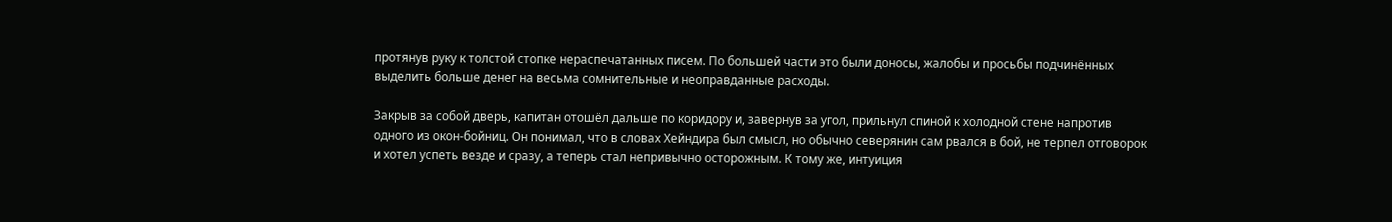протянув руку к толстой стопке нераспечатанных писем. По большей части это были доносы, жалобы и просьбы подчинённых выделить больше денег на весьма сомнительные и неоправданные расходы.

Закрыв за собой дверь, капитан отошёл дальше по коридору и, завернув за угол, прильнул спиной к холодной стене напротив одного из окон-бойниц. Он понимал, что в словах Хейндира был смысл, но обычно северянин сам рвался в бой, не терпел отговорок и хотел успеть везде и сразу, а теперь стал непривычно осторожным. К тому же, интуиция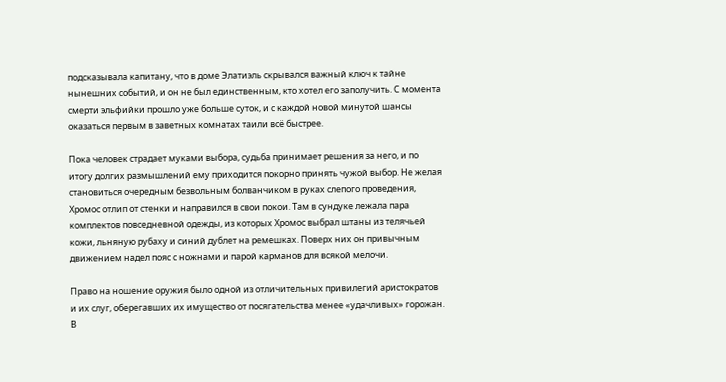подсказывала капитану, что в доме Элатиэль скрывался важный ключ к тайне нынешних событий, и он не был единственным, кто хотел его заполучить. С момента смерти эльфийки прошло уже больше суток, и с каждой новой минутой шансы оказаться первым в заветных комнатах таили всё быстрее.

Пока человек страдает муками выбора, судьба принимает решения за него, и по итогу долгих размышлений ему приходится покорно принять чужой выбор. Не желая становиться очередным безвольным болванчиком в руках слепого проведения, Хромос отлип от стенки и направился в свои покои. Там в сундуке лежала пара комплектов повседневной одежды, из которых Хромос выбрал штаны из телячьей кожи, льняную рубаху и синий дублет на ремешках. Поверх них он привычным движением надел пояс с ножнами и парой карманов для всякой мелочи.

Право на ношение оружия было одной из отличительных привилегий аристократов и их слуг, оберегавших их имущество от посягательства менее «удачливых» горожан. В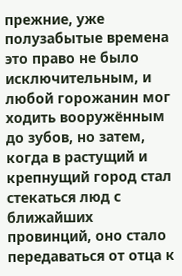прежние, уже полузабытые времена это право не было исключительным, и любой горожанин мог ходить вооружённым до зубов, но затем, когда в растущий и крепнущий город стал стекаться люд с ближайших провинций, оно стало передаваться от отца к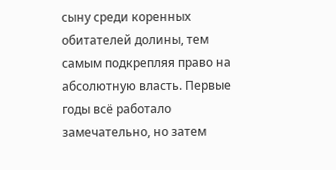сыну среди коренных обитателей долины, тем самым подкрепляя право на абсолютную власть. Первые годы всё работало замечательно, но затем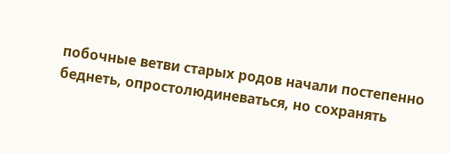побочные ветви старых родов начали постепенно беднеть, опростолюдиневаться, но сохранять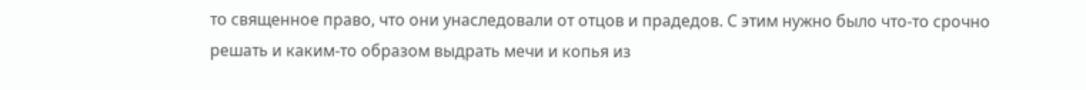то священное право, что они унаследовали от отцов и прадедов. С этим нужно было что-то срочно решать и каким-то образом выдрать мечи и копья из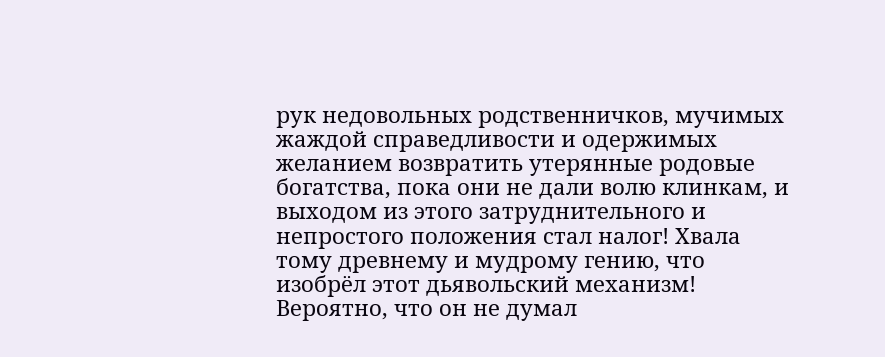рук недовольных родственничков, мучимых жаждой справедливости и одержимых желанием возвратить утерянные родовые богатства, пока они не дали волю клинкам, и выходом из этого затруднительного и непростого положения стал налог! Хвала тому древнему и мудрому гению, что изобрёл этот дьявольский механизм! Вероятно, что он не думал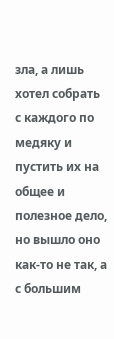зла, а лишь хотел собрать с каждого по медяку и пустить их на общее и полезное дело, но вышло оно как-то не так, а с большим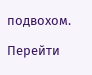подвохом.

Перейти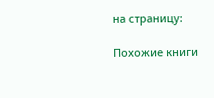на страницу:

Похожие книги